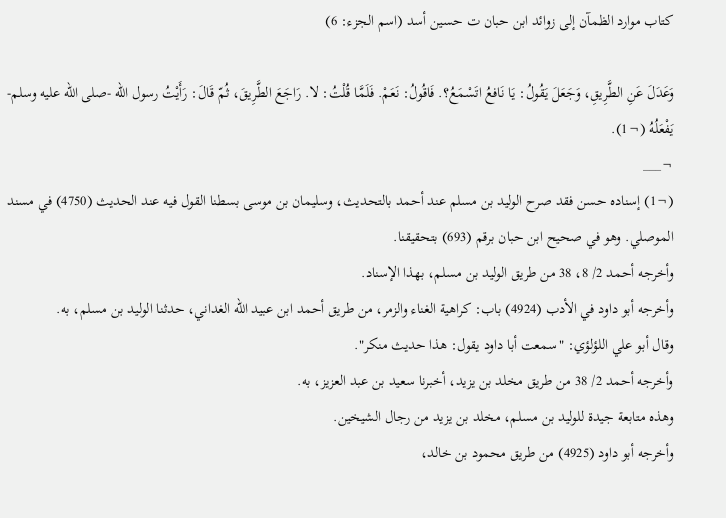كتاب موارد الظمآن إلى زوائد ابن حبان ت حسين أسد (اسم الجزء: 6)

وَعَدَلَ عَنِ الطَّرِيقِ، وَجَعَلَ يَقُولُ: يَا نَافعُ اتَسْمَعُ؟. فَاقُولُ: نَعَمْ. فَلَمَّا قُلْتُ: لا. رَاجَعَ الطَّرِيقَ، ثُمّ قَالَ: رَأَيْتُ رسول الله -صلى الله عليه وسلم- يَفْعَلُهُ (¬1).
¬___
(¬1) إسناده حسن فقد صرح الوليد بن مسلم عند أحمد بالتحديث، وسليمان بن موسى بسطنا القول فيه عند الحديث (4750) في مسند الموصلي. وهو في صحيح ابن حبان برقم (693) بتحقيقنا.
وأخرجه أحمد 2/ 8، 38 من طريق الوليد بن مسلم، بهذا الإسناد.
وأخرجه أبو داود في الأدب (4924) باب: كراهية الغناء والزمر، من طريق أحمد ابن عبيد الله الغداني، حدثنا الوليد بن مسلم، به.
وقال أبو علي اللؤلؤي: "سمعت أبا داود يقول: هذا حديث منكر".
وأخرجه أحمد 2/ 38 من طريق مخلد بن يزيد، أخبرنا سعيد بن عبد العزيز، به.
وهذه متابعة جيدة للوليد بن مسلم، مخلد بن يزيد من رجال الشيخين.
وأخرجه أبو داود (4925) من طريق محمود بن خالد،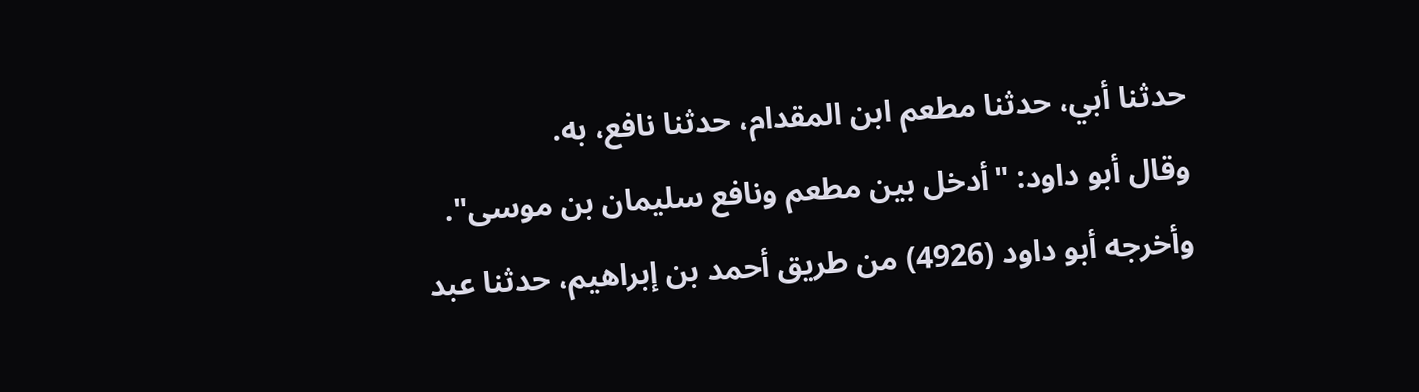حدثنا أبي، حدثنا مطعم ابن المقدام، حدثنا نافع، به.
وقال أبو داود: "أدخل بين مطعم ونافع سليمان بن موسى".
وأخرجه أبو داود (4926) من طريق أحمد بن إبراهيم، حدثنا عبد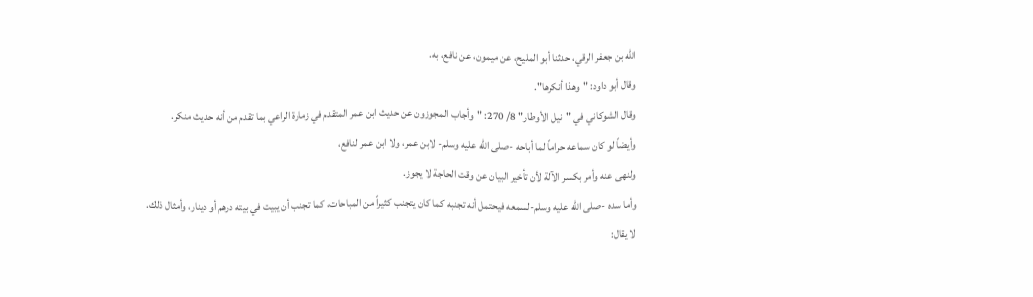الله بن جعفر الرقي، حدثنا أبو المليح، عن ميمون، عن نافع، به.
وقال أبو داود: "وهذا أنكرها".
وقال الشوكاني في "نيل الأوطار" 8/ 270: "وأجاب المجوزون عن حديث ابن عمر المتقدم في زمارة الراعي بما تقدم من أنه حديث منكر.
وأيضاً لو كان سماعه حراماً لما أباحه -صلى الله عليه وسلم- لابن عمر، ولا ابن عمر لنافع،
ولنهى عنه وأمر بكسر الآلة لأن تأخير البيان عن وقت الحاجة لا يجوز.
وأما سده -صلى الله عليه وسلم-لسمعه فيحتمل أنه تجنبه كما كان يتجنب كثيراً من المباحات، كما تجنب أن يبيت في بيته درهم أو دينار، وأمثال ذلك.
لا يقال: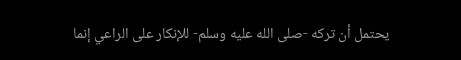يحتمل أن تركه -صلى الله عليه وسلم- للإنكار على الراعي إنما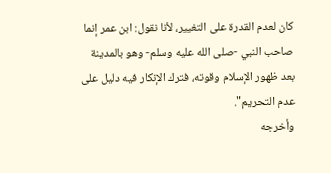كان لعدم القدرة على التغيير، لأنا نقول: ابن عمر إنما صاحب النبي -صلى الله عليه وسلم- وهو بالمدينة بعد ظهور الإسلام وقوته، فترك الإنكار فيه دليل على عدم التحريم".
وأخرجه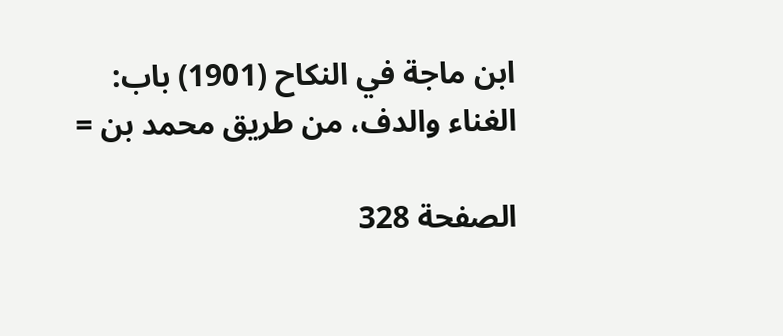ابن ماجة في النكاح (1901) باب: الغناء والدف، من طريق محمد بن =

الصفحة 328